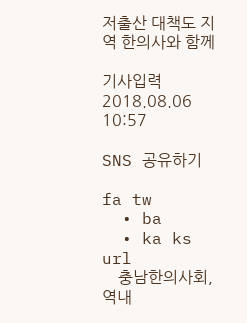저출산 대책도 지역 한의사와 함께

기사입력 2018.08.06 10:57

SNS 공유하기

fa tw
  • ba
  • ka ks url
    충남한의사회, 역내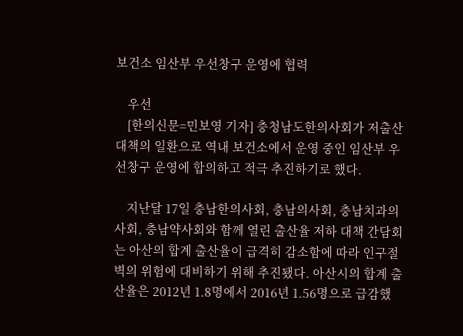보건소 임산부 우선창구 운영에 협력

    우선
    [한의신문=민보영 기자] 충청남도한의사회가 저출산 대책의 일환으로 역내 보건소에서 운영 중인 임산부 우선창구 운영에 합의하고 적극 추진하기로 했다.

    지난달 17일 충남한의사회, 충남의사회, 충남치과의사회, 충남약사회와 함께 열린 출산율 저하 대책 간담회는 아산의 합계 출산율이 급격히 감소함에 따라 인구절벽의 위험에 대비하기 위해 추진됐다. 아산시의 합계 출산율은 2012년 1.8명에서 2016년 1.56명으로 급감했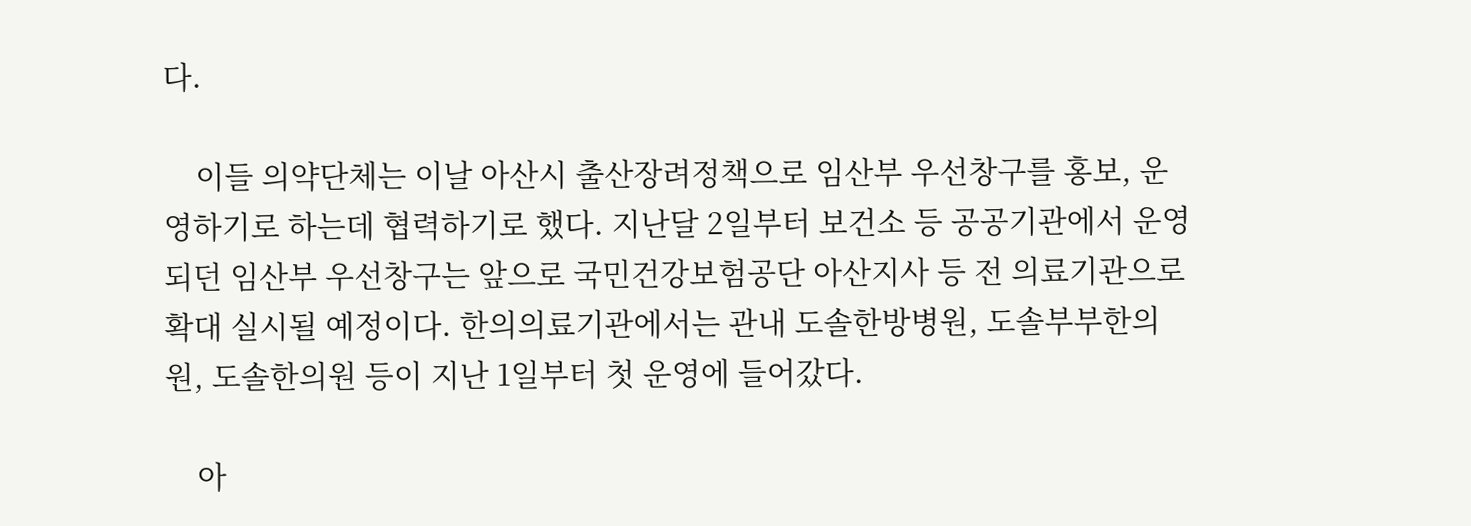다.

    이들 의약단체는 이날 아산시 출산장려정책으로 임산부 우선창구를 홍보, 운영하기로 하는데 협력하기로 했다. 지난달 2일부터 보건소 등 공공기관에서 운영되던 임산부 우선창구는 앞으로 국민건강보험공단 아산지사 등 전 의료기관으로 확대 실시될 예정이다. 한의의료기관에서는 관내 도솔한방병원, 도솔부부한의원, 도솔한의원 등이 지난 1일부터 첫 운영에 들어갔다.

    아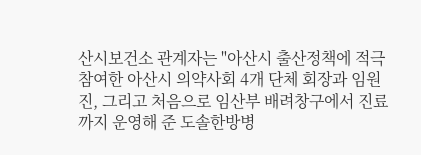산시보건소 관계자는 "아산시 출산정책에 적극 참여한 아산시 의약사회 4개 단체 회장과 임원진, 그리고 처음으로 임산부 배려창구에서 진료까지 운영해 준 도솔한방병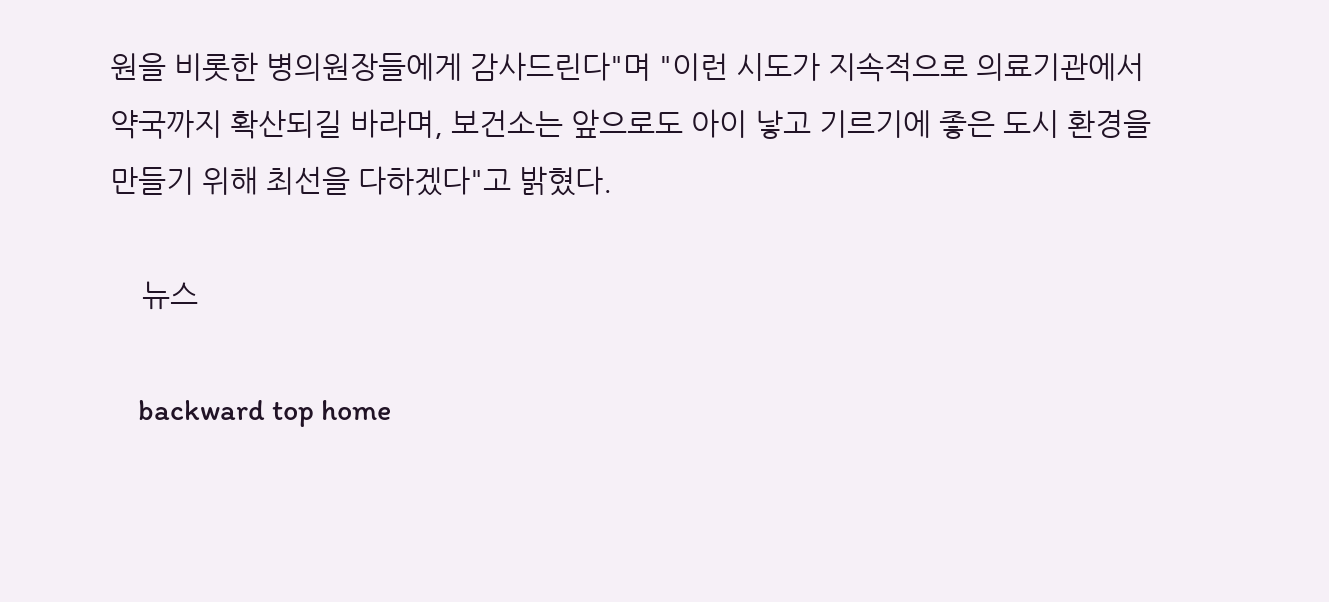원을 비롯한 병의원장들에게 감사드린다"며 "이런 시도가 지속적으로 의료기관에서 약국까지 확산되길 바라며, 보건소는 앞으로도 아이 낳고 기르기에 좋은 도시 환경을 만들기 위해 최선을 다하겠다"고 밝혔다.

    뉴스

    backward top home